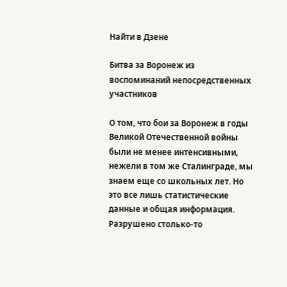Найти в Дзене

Битва за Воронеж из воспоминаний непосредственных участников

О том, что бои за Воронеж в годы Великой Отечественной войны были не менее интенсивными, нежели в том же Сталинграде, мы знаем еще со школьных лет. Но это все лишь статистические данные и общая информация. Разрушено столько-то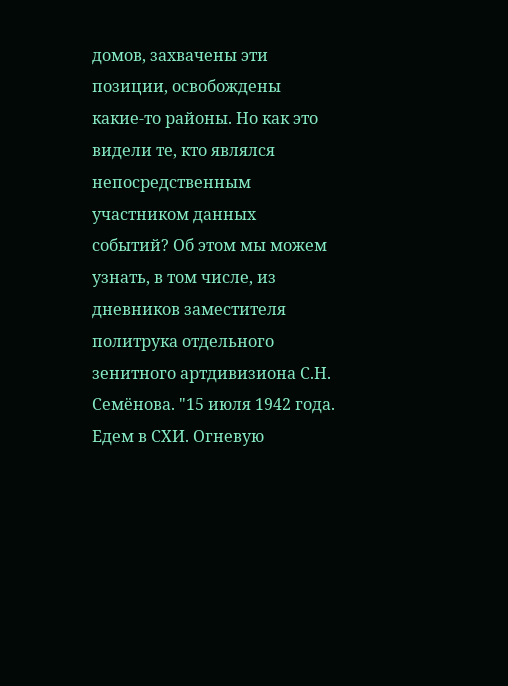домов, захвачены эти позиции, освобождены какие-то районы. Но как это видели те, кто являлся непосредственным участником данных событий? Об этом мы можем узнать, в том числе, из дневников заместителя политрука отдельного зенитного артдивизиона С.Н. Семёнова. "15 июля 1942 года. Едем в СХИ. Огневую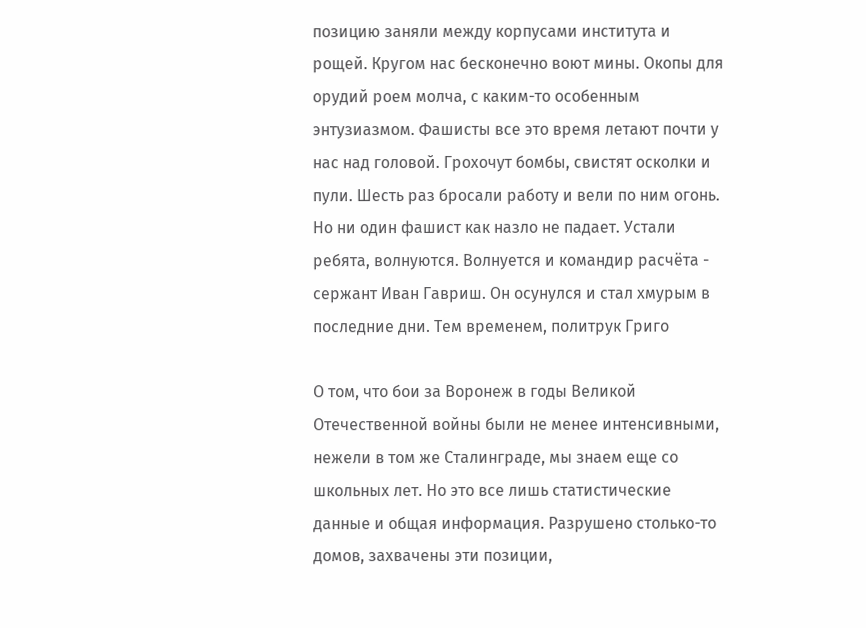позицию заняли между корпусами института и рощей. Кругом нас бесконечно воют мины. Окопы для орудий роем молча, с каким-то особенным энтузиазмом. Фашисты все это время летают почти у нас над головой. Грохочут бомбы, свистят осколки и пули. Шесть раз бросали работу и вели по ним огонь. Но ни один фашист как назло не падает. Устали ребята, волнуются. Волнуется и командир расчёта - сержант Иван Гавриш. Он осунулся и стал хмурым в последние дни. Тем временем, политрук Григо

О том, что бои за Воронеж в годы Великой Отечественной войны были не менее интенсивными, нежели в том же Сталинграде, мы знаем еще со школьных лет. Но это все лишь статистические данные и общая информация. Разрушено столько-то домов, захвачены эти позиции,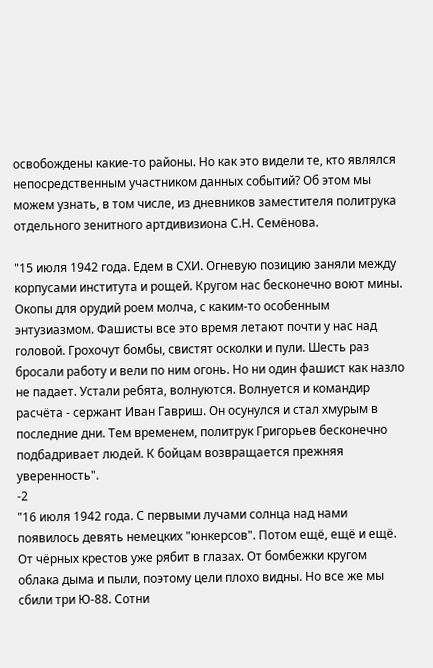освобождены какие-то районы. Но как это видели те, кто являлся непосредственным участником данных событий? Об этом мы можем узнать, в том числе, из дневников заместителя политрука отдельного зенитного артдивизиона С.Н. Семёнова.

"15 июля 1942 года. Едем в СХИ. Огневую позицию заняли между корпусами института и рощей. Кругом нас бесконечно воют мины. Окопы для орудий роем молча, с каким-то особенным энтузиазмом. Фашисты все это время летают почти у нас над головой. Грохочут бомбы, свистят осколки и пули. Шесть раз бросали работу и вели по ним огонь. Но ни один фашист как назло не падает. Устали ребята, волнуются. Волнуется и командир расчёта - сержант Иван Гавриш. Он осунулся и стал хмурым в последние дни. Тем временем, политрук Григорьев бесконечно подбадривает людей. К бойцам возвращается прежняя уверенность".
-2
"16 июля 1942 года. С первыми лучами солнца над нами появилось девять немецких "юнкерсов". Потом ещё, ещё и ещё. От чёрных крестов уже рябит в глазах. От бомбежки кругом облака дыма и пыли, поэтому цели плохо видны. Но все же мы сбили три Ю-88. Сотни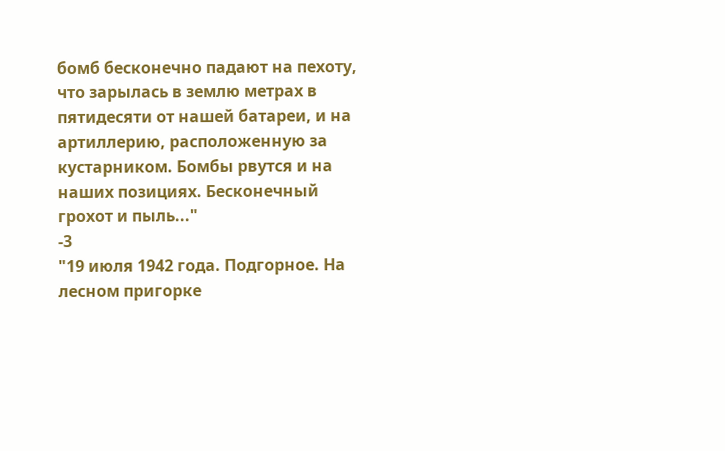бомб бесконечно падают на пехоту, что зарылась в землю метрах в пятидесяти от нашей батареи, и на артиллерию, расположенную за кустарником. Бомбы рвутся и на наших позициях. Бесконечный грохот и пыль..."
-3
"19 июля 1942 года. Подгорное. На лесном пригорке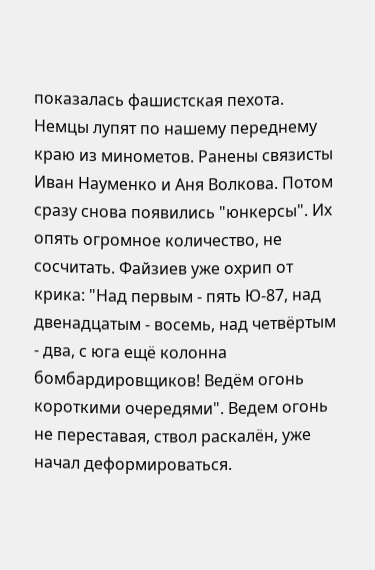показалась фашистская пехота. Немцы лупят по нашему переднему краю из минометов. Ранены связисты Иван Науменко и Аня Волкова. Потом сразу снова появились "юнкерсы". Их опять огромное количество, не сосчитать. Файзиев уже охрип от крика: "Над первым - пять Ю-87, над двенадцатым - восемь, над четвёртым - два, с юга ещё колонна бомбардировщиков! Ведём огонь короткими очередями". Ведем огонь не переставая, ствол раскалён, уже начал деформироваться.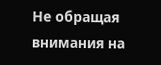Не обращая внимания на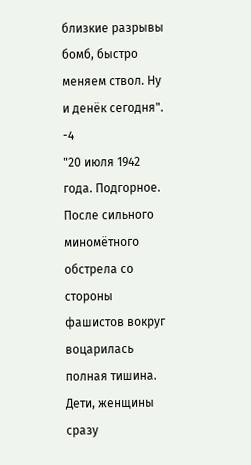близкие разрывы бомб, быстро меняем ствол. Ну и денёк сегодня".
-4
"20 июля 1942 года. Подгорное. После сильного миномётного обстрела со стороны фашистов вокруг воцарилась полная тишина. Дети, женщины сразу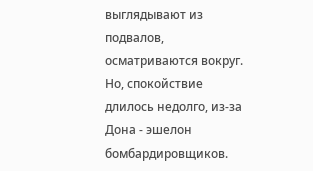выглядывают из подвалов, осматриваются вокруг. Но, спокойствие длилось недолго, из-за Дона - эшелон бомбардировщиков.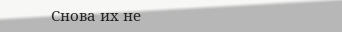Снова их не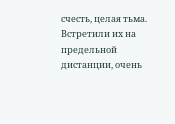счесть, целая тьма. Встретили их на предельной дистанции, очень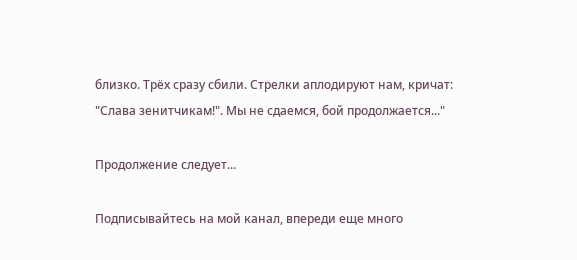близко. Трёх сразу сбили. Стрелки аплодируют нам, кричат: "Слава зенитчикам!". Мы не сдаемся, бой продолжается..."

Продолжение следует...

Подписывайтесь на мой канал, впереди еще много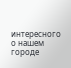интересного о нашем городе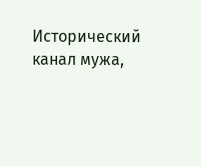Исторический канал мужа,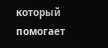который помогает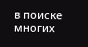в поиске многих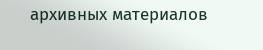архивных материалов